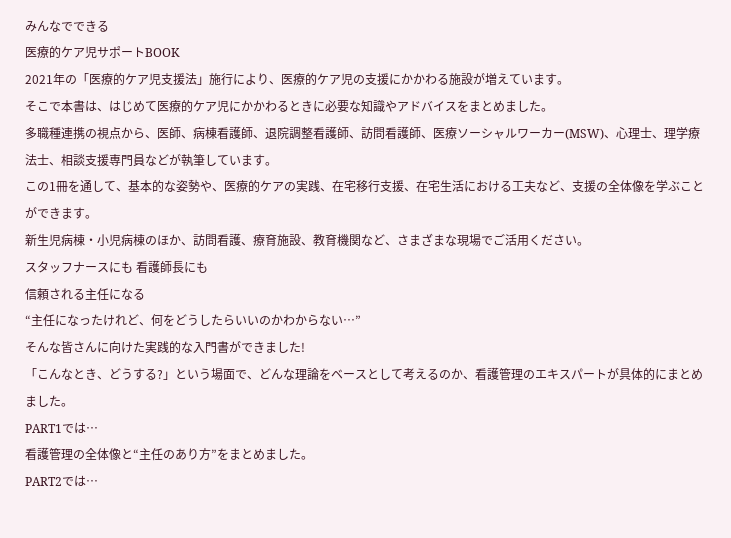みんなでできる
医療的ケア児サポートBOOK
2021年の「医療的ケア児支援法」施行により、医療的ケア児の支援にかかわる施設が増えています。
そこで本書は、はじめて医療的ケア児にかかわるときに必要な知識やアドバイスをまとめました。
多職種連携の視点から、医師、病棟看護師、退院調整看護師、訪問看護師、医療ソーシャルワーカー(MSW)、心理士、理学療法士、相談支援専門員などが執筆しています。
この1冊を通して、基本的な姿勢や、医療的ケアの実践、在宅移行支援、在宅生活における工夫など、支援の全体像を学ぶことができます。
新生児病棟・小児病棟のほか、訪問看護、療育施設、教育機関など、さまざまな現場でご活用ください。
スタッフナースにも 看護師長にも
信頼される主任になる
“主任になったけれど、何をどうしたらいいのかわからない…”
そんな皆さんに向けた実践的な入門書ができました!
「こんなとき、どうする?」という場面で、どんな理論をベースとして考えるのか、看護管理のエキスパートが具体的にまとめました。
PART1では…
看護管理の全体像と“主任のあり方”をまとめました。
PART2では…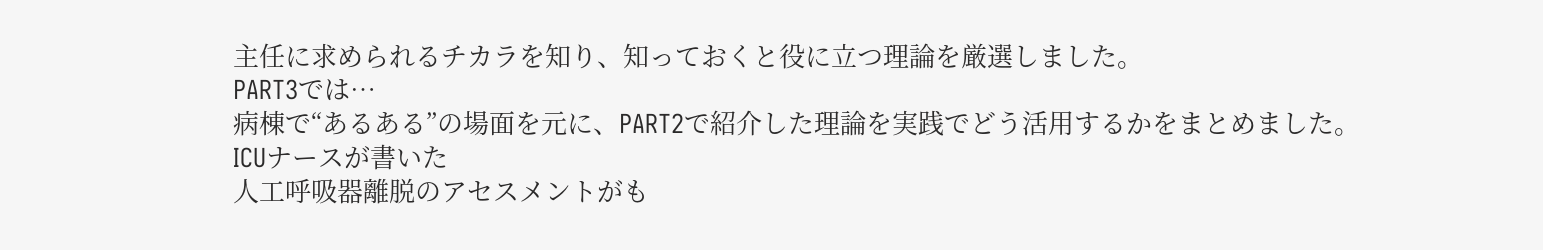主任に求められるチカラを知り、知っておくと役に立つ理論を厳選しました。
PART3では…
病棟で“あるある”の場面を元に、PART2で紹介した理論を実践でどう活用するかをまとめました。
ICUナースが書いた
人工呼吸器離脱のアセスメントがも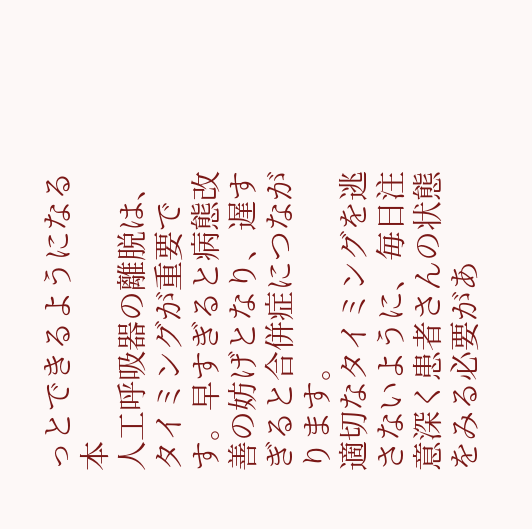っとできるようになる本
人工呼吸器の離脱は、タイミングが重要です。早すぎると病態改善の妨げとなり、遅すぎると合併症につながります。
適切なタイミングを逃さないように、毎日注意深く患者さんの状態をみる必要があ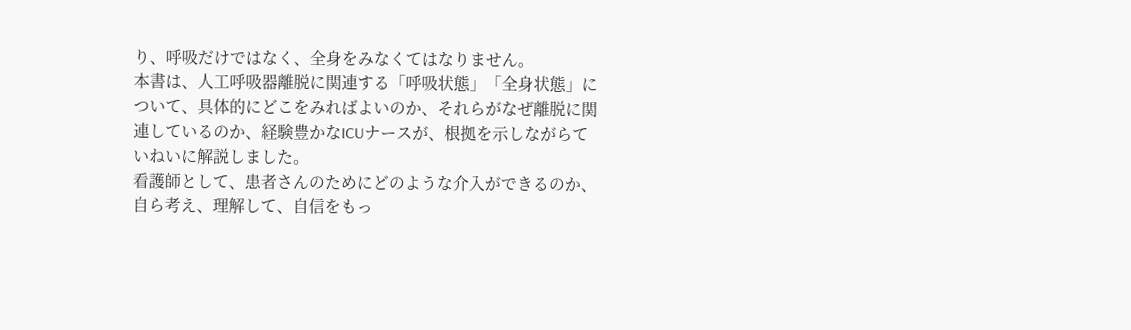り、呼吸だけではなく、全身をみなくてはなりません。
本書は、人工呼吸器離脱に関連する「呼吸状態」「全身状態」について、具体的にどこをみればよいのか、それらがなぜ離脱に関連しているのか、経験豊かなICUナースが、根拠を示しながらていねいに解説しました。
看護師として、患者さんのためにどのような介入ができるのか、自ら考え、理解して、自信をもっ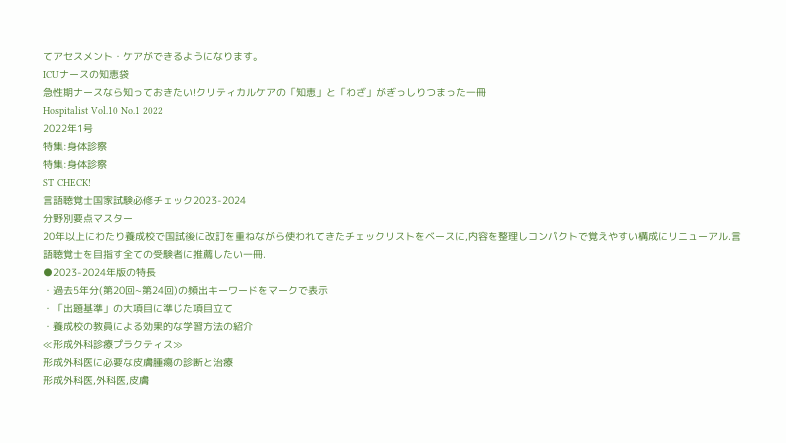てアセスメント・ケアができるようになります。
ICUナースの知恵袋
急性期ナースなら知っておきたい!クリティカルケアの「知恵」と「わざ」がぎっしりつまった一冊
Hospitalist Vol.10 No.1 2022
2022年1号
特集:身体診察
特集:身体診察
ST CHECK!
言語聴覚士国家試験必修チェック2023-2024
分野別要点マスター
20年以上にわたり養成校で国試後に改訂を重ねながら使われてきたチェックリストをベースに,内容を整理しコンパクトで覚えやすい構成にリニューアル.言語聴覚士を目指す全ての受験者に推薦したい一冊.
●2023-2024年版の特長
・過去5年分(第20回~第24回)の頻出キーワードをマークで表示
・「出題基準」の大項目に準じた項目立て
・養成校の教員による効果的な学習方法の紹介
≪形成外科診療プラクティス≫
形成外科医に必要な皮膚腫瘍の診断と治療
形成外科医,外科医,皮膚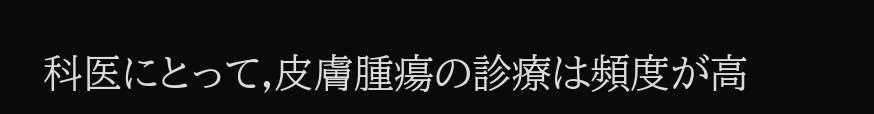科医にとって,皮膚腫瘍の診療は頻度が高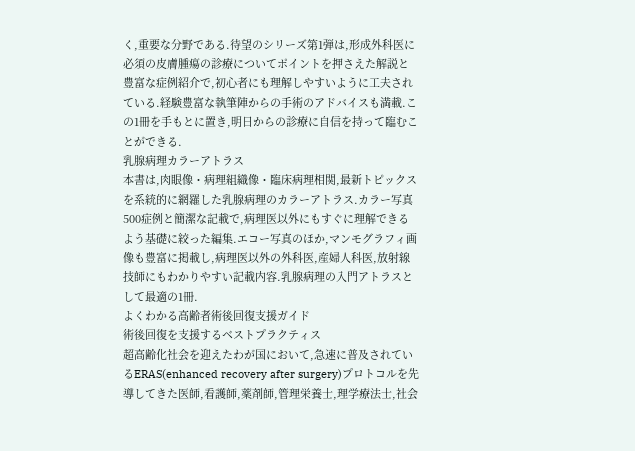く,重要な分野である.待望のシリーズ第1弾は,形成外科医に必須の皮膚腫瘍の診療についてポイントを押さえた解説と豊富な症例紹介で,初心者にも理解しやすいように工夫されている.経験豊富な執筆陣からの手術のアドバイスも満載.この1冊を手もとに置き,明日からの診療に自信を持って臨むことができる.
乳腺病理カラーアトラス
本書は,肉眼像・病理組織像・臨床病理相関,最新トピックスを系統的に網羅した乳腺病理のカラーアトラス.カラー写真500症例と簡潔な記載で,病理医以外にもすぐに理解できるよう基礎に絞った編集.エコー写真のほか,マンモグラフィ画像も豊富に掲載し,病理医以外の外科医,産婦人科医,放射線技師にもわかりやすい記載内容.乳腺病理の入門アトラスとして最適の1冊.
よくわかる高齢者術後回復支援ガイド
術後回復を支援するベストプラクティス
超高齢化社会を迎えたわが国において,急速に普及されているERAS(enhanced recovery after surgery)プロトコルを先導してきた医師,看護師,薬剤師,管理栄養士,理学療法士,社会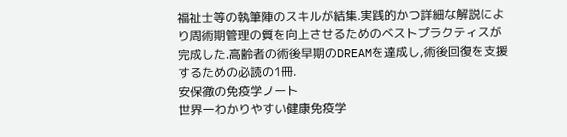福祉士等の執筆陣のスキルが結集.実践的かつ詳細な解説により周術期管理の質を向上させるためのベストプラクティスが完成した.高齢者の術後早期のDREAMを達成し,術後回復を支援するための必読の1冊.
安保徹の免疫学ノート
世界一わかりやすい健康免疫学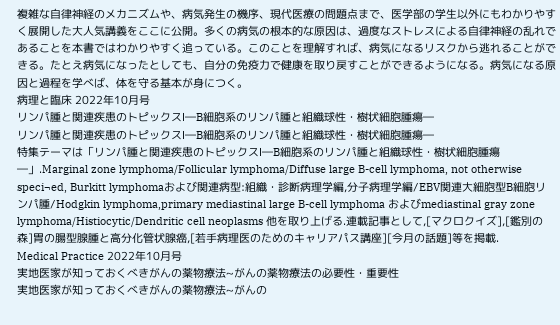複雑な自律神経のメカニズムや、病気発生の機序、現代医療の問題点まで、医学部の学生以外にもわかりやすく展開した大人気講義をここに公開。多くの病気の根本的な原因は、過度なストレスによる自律神経の乱れであることを本書ではわかりやすく追っている。このことを理解すれば、病気になるリスクから逃れることができる。たとえ病気になったとしても、自分の免疫力で健康を取り戻すことができるようになる。病気になる原因と過程を学べば、体を守る基本が身につく。
病理と臨床 2022年10月号
リンパ腫と関連疾患のトピックスⅠ―B細胞系のリンパ腫と組織球性・樹状細胞腫瘍―
リンパ腫と関連疾患のトピックスⅠ―B細胞系のリンパ腫と組織球性・樹状細胞腫瘍―
特集テーマは「リンパ腫と関連疾患のトピックスⅠ―B細胞系のリンパ腫と組織球性・樹状細胞腫瘍―」.Marginal zone lymphoma/Follicular lymphoma/Diffuse large B-cell lymphoma, not otherwise speci¬ed, Burkitt lymphomaおよび関連病型:組織・診断病理学編,分子病理学編/EBV関連大細胞型B細胞リンパ腫/Hodgkin lymphoma,primary mediastinal large B-cell lymphoma およびmediastinal gray zone lymphoma/Histiocytic/Dendritic cell neoplasms 他を取り上げる.連載記事として,[マクロクイズ],[鑑別の森]胃の腸型腺腫と高分化管状腺癌,[若手病理医のためのキャリアパス講座][今月の話題]等を掲載.
Medical Practice 2022年10月号
実地医家が知っておくべきがんの薬物療法~がんの薬物療法の必要性・重要性
実地医家が知っておくべきがんの薬物療法~がんの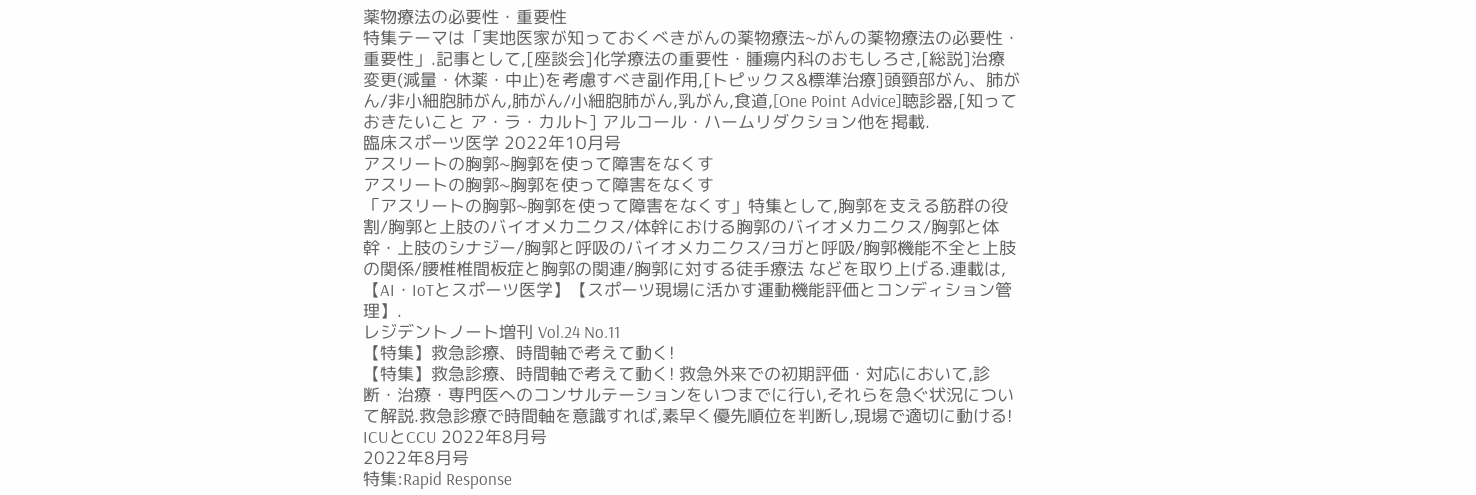薬物療法の必要性・重要性
特集テーマは「実地医家が知っておくべきがんの薬物療法~がんの薬物療法の必要性・重要性」.記事として,[座談会]化学療法の重要性・腫瘍内科のおもしろさ,[総説]治療変更(減量・休薬・中止)を考慮すべき副作用,[トピックス&標準治療]頭頸部がん、肺がん/非小細胞肺がん,肺がん/小細胞肺がん,乳がん,食道,[One Point Advice]聴診器,[知っておきたいこと ア・ラ・カルト] アルコール・ハームリダクション他を掲載.
臨床スポーツ医学 2022年10月号
アスリートの胸郭~胸郭を使って障害をなくす
アスリートの胸郭~胸郭を使って障害をなくす
「アスリートの胸郭~胸郭を使って障害をなくす」特集として,胸郭を支える筋群の役割/胸郭と上肢のバイオメカニクス/体幹における胸郭のバイオメカニクス/胸郭と体幹・上肢のシナジー/胸郭と呼吸のバイオメカニクス/ヨガと呼吸/胸郭機能不全と上肢の関係/腰椎椎間板症と胸郭の関連/胸郭に対する徒手療法 などを取り上げる.連載は,【AI・IoTとスポーツ医学】【スポーツ現場に活かす運動機能評価とコンディション管理】.
レジデントノート増刊 Vol.24 No.11
【特集】救急診療、時間軸で考えて動く!
【特集】救急診療、時間軸で考えて動く! 救急外来での初期評価・対応において,診断・治療・専門医へのコンサルテーションをいつまでに行い,それらを急ぐ状況について解説.救急診療で時間軸を意識すれば,素早く優先順位を判断し,現場で適切に動ける!
ICUとCCU 2022年8月号
2022年8月号
特集:Rapid Response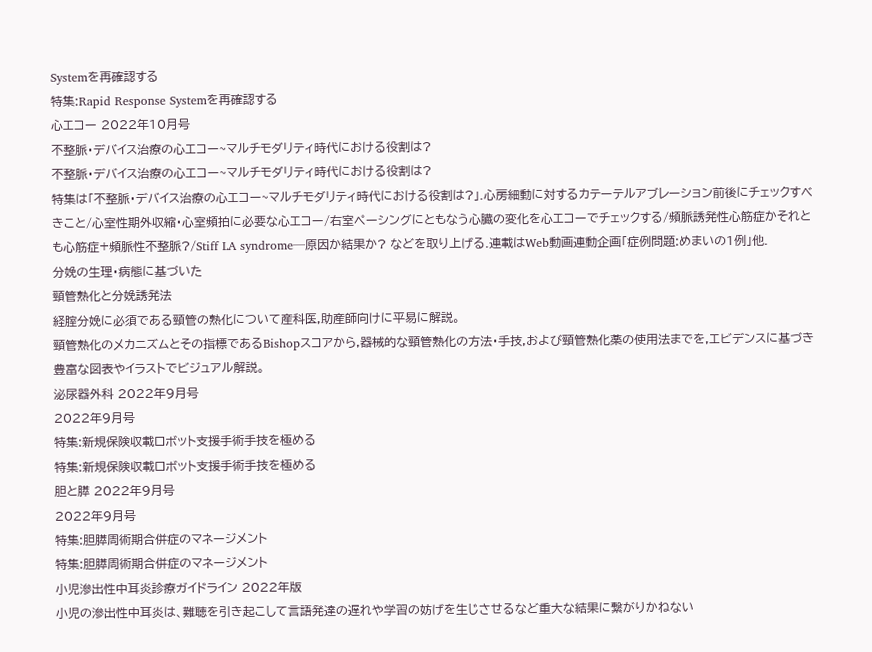Systemを再確認する
特集:Rapid Response Systemを再確認する
心エコー 2022年10月号
不整脈・デバイス治療の心エコー~マルチモダリティ時代における役割は?
不整脈・デバイス治療の心エコー~マルチモダリティ時代における役割は?
特集は「不整脈・デバイス治療の心エコー~マルチモダリティ時代における役割は?」.心房細動に対するカテーテルアブレーション前後にチェックすべきこと/心室性期外収縮・心室頻拍に必要な心エコー/右室ペーシングにともなう心臓の変化を心エコーでチェックする/頻脈誘発性心筋症かそれとも心筋症+頻脈性不整脈?/Stiff LA syndrome─原因か結果か? などを取り上げる.連載はWeb動画連動企画「症例問題:めまいの1例」他.
分娩の生理・病態に基づいた
頸管熟化と分娩誘発法
経腟分娩に必須である頸管の熟化について産科医,助産師向けに平易に解説。
頸管熟化のメカニズムとその指標であるBishopスコアから,器械的な頸管熟化の方法・手技,および頸管熟化薬の使用法までを,エビデンスに基づき豊富な図表やイラストでビジュアル解説。
泌尿器外科 2022年9月号
2022年9月号
特集:新規保険収載ロボット支援手術手技を極める
特集:新規保険収載ロボット支援手術手技を極める
胆と膵 2022年9月号
2022年9月号
特集:胆膵周術期合併症のマネージメント
特集:胆膵周術期合併症のマネージメント
小児滲出性中耳炎診療ガイドライン 2022年版
小児の滲出性中耳炎は、難聴を引き起こして言語発達の遅れや学習の妨げを生じさせるなど重大な結果に繋がりかねない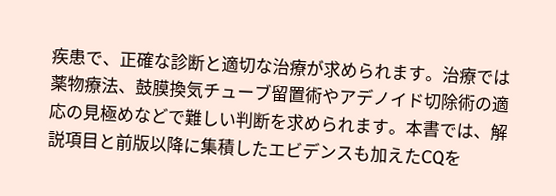疾患で、正確な診断と適切な治療が求められます。治療では薬物療法、鼓膜換気チューブ留置術やアデノイド切除術の適応の見極めなどで難しい判断を求められます。本書では、解説項目と前版以降に集積したエビデンスも加えたCQを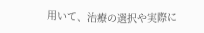用いて、治療の選択や実際に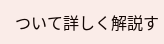ついて詳しく解説す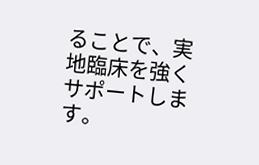ることで、実地臨床を強くサポートします。